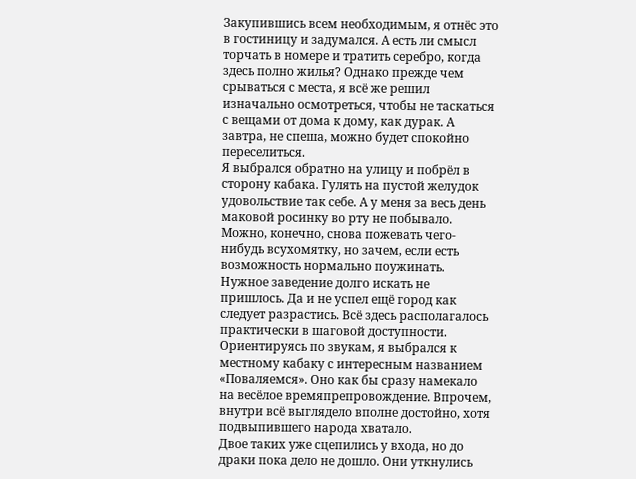Закупившись всем необходимым, я отнёс это в гостиницу и задумался. А есть ли смысл торчать в номере и тратить серебро, когда здесь полно жилья? Однако прежде чем срываться с места, я всё же решил изначально осмотреться, чтобы не таскаться с вещами от дома к дому, как дурак. А завтра, не спеша, можно будет спокойно переселиться.
Я выбрался обратно на улицу и побрёл в сторону кабака. Гулять на пустой желудок удовольствие так себе. А у меня за весь день маковой росинку во рту не побывало. Можно, конечно, снова пожевать чего-нибудь всухомятку, но зачем, если есть возможность нормально поужинать.
Нужное заведение долго искать не пришлось. Да и не успел ещё город как следует разрастись. Всё здесь располагалось практически в шаговой доступности. Ориентируясь по звукам, я выбрался к местному кабаку с интересным названием «Поваляемся». Оно как бы сразу намекало на весёлое времяпрепровождение. Впрочем, внутри всё выглядело вполне достойно, хотя подвыпившего народа хватало.
Двое таких уже сцепились у входа, но до драки пока дело не дошло. Они уткнулись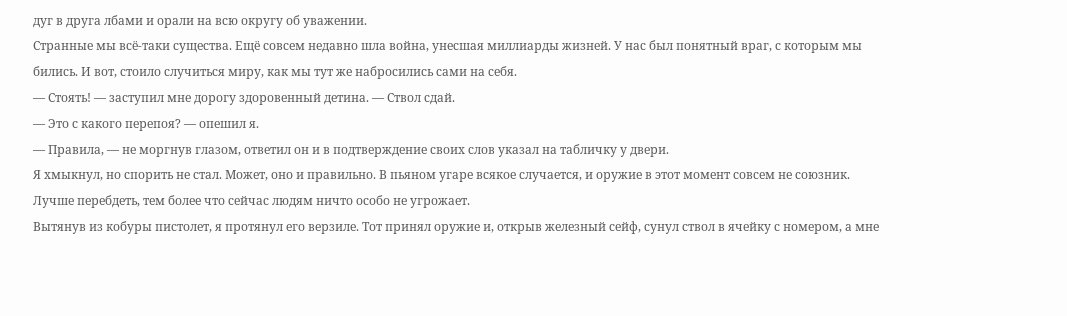дуг в друга лбами и орали на всю округу об уважении.
Странные мы всё-таки существа. Ещё совсем недавно шла война, унесшая миллиарды жизней. У нас был понятный враг, с которым мы бились. И вот, стоило случиться миру, как мы тут же набросились сами на себя.
— Стоять! — заступил мне дорогу здоровенный детина. — Ствол сдай.
— Это с какого перепоя? — опешил я.
— Правила, — не моргнув глазом, ответил он и в подтверждение своих слов указал на табличку у двери.
Я хмыкнул, но спорить не стал. Может, оно и правильно. В пьяном угаре всякое случается, и оружие в этот момент совсем не союзник. Лучше перебдеть, тем более что сейчас людям ничто особо не угрожает.
Вытянув из кобуры пистолет, я протянул его верзиле. Тот принял оружие и, открыв железный сейф, сунул ствол в ячейку с номером, а мне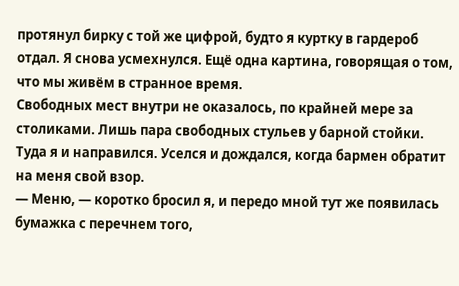протянул бирку с той же цифрой, будто я куртку в гардероб отдал. Я снова усмехнулся. Ещё одна картина, говорящая о том, что мы живём в странное время.
Свободных мест внутри не оказалось, по крайней мере за столиками. Лишь пара свободных стульев у барной стойки. Туда я и направился. Уселся и дождался, когда бармен обратит на меня свой взор.
— Меню, — коротко бросил я, и передо мной тут же появилась бумажка с перечнем того,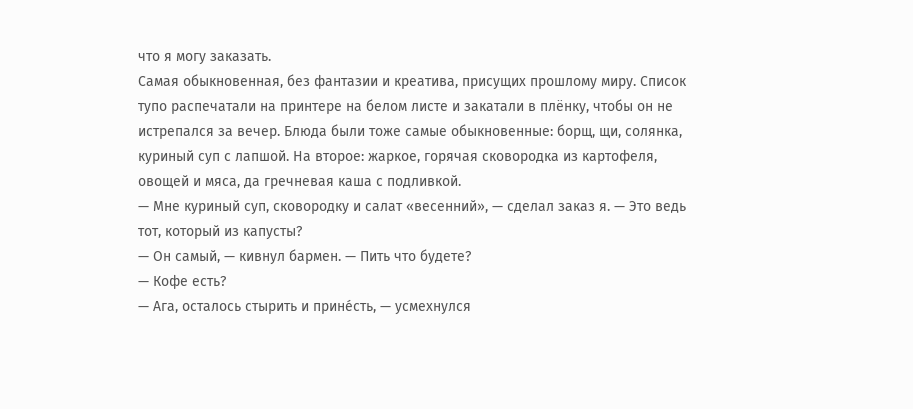что я могу заказать.
Самая обыкновенная, без фантазии и креатива, присущих прошлому миру. Список тупо распечатали на принтере на белом листе и закатали в плёнку, чтобы он не истрепался за вечер. Блюда были тоже самые обыкновенные: борщ, щи, солянка, куриный суп с лапшой. На второе: жаркое, горячая сковородка из картофеля, овощей и мяса, да гречневая каша с подливкой.
— Мне куриный суп, сковородку и салат «весенний», — сделал заказ я. — Это ведь тот, который из капусты?
— Он самый, — кивнул бармен. — Пить что будете?
— Кофе есть?
— Ага, осталось стырить и прине́сть, — усмехнулся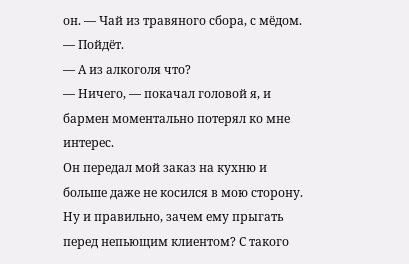он. — Чай из травяного сбора, с мёдом.
— Пойдёт.
— А из алкоголя что?
— Ничего, — покачал головой я, и бармен моментально потерял ко мне интерес.
Он передал мой заказ на кухню и больше даже не косился в мою сторону. Ну и правильно, зачем ему прыгать перед непьющим клиентом? С такого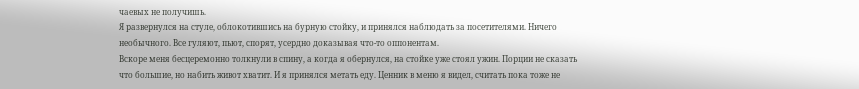чаевых не получишь.
Я развернулся на стуле, облокотившись на бурную стойку, и принялся наблюдать за посетителями. Ничего необычного. Все гуляют, пьют, спорят, усердно доказывая что-то оппонентам.
Вскоре меня бесцеремонно толкнули в спину, а когда я обернулся, на стойке уже стоял ужин. Порции не сказать что большие, но набить живот хватит. И я принялся метать еду. Ценник в меню я видел, считать пока тоже не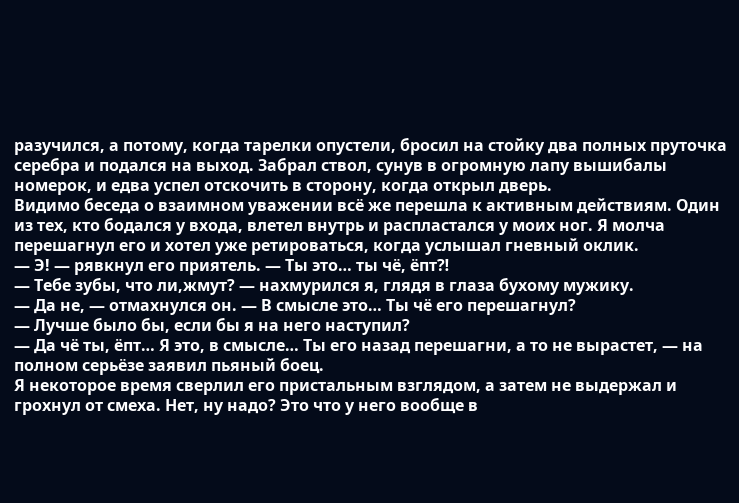разучился, а потому, когда тарелки опустели, бросил на стойку два полных пруточка серебра и подался на выход. Забрал ствол, сунув в огромную лапу вышибалы номерок, и едва успел отскочить в сторону, когда открыл дверь.
Видимо беседа о взаимном уважении всё же перешла к активным действиям. Один из тех, кто бодался у входа, влетел внутрь и распластался у моих ног. Я молча перешагнул его и хотел уже ретироваться, когда услышал гневный оклик.
— Э! — рявкнул его приятель. — Ты это… ты чё, ёпт⁈
— Тебе зубы, что ли,жмут? — нахмурился я, глядя в глаза бухому мужику.
— Да не, — отмахнулся он. — В смысле это… Ты чё его перешагнул?
— Лучше было бы, если бы я на него наступил?
— Да чё ты, ёпт… Я это, в смысле… Ты его назад перешагни, а то не вырастет, — на полном серьёзе заявил пьяный боец.
Я некоторое время сверлил его пристальным взглядом, а затем не выдержал и грохнул от смеха. Нет, ну надо? Это что у него вообще в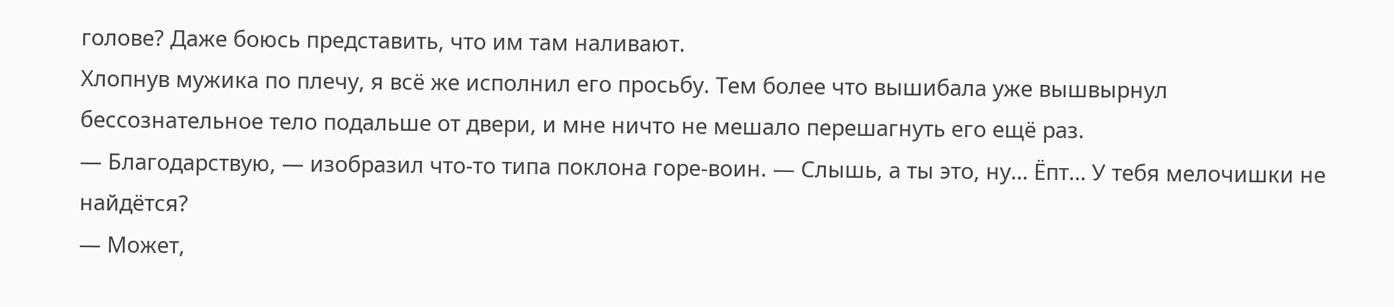голове? Даже боюсь представить, что им там наливают.
Хлопнув мужика по плечу, я всё же исполнил его просьбу. Тем более что вышибала уже вышвырнул бессознательное тело подальше от двери, и мне ничто не мешало перешагнуть его ещё раз.
— Благодарствую, — изобразил что-то типа поклона горе-воин. — Слышь, а ты это, ну… Ёпт… У тебя мелочишки не найдётся?
— Может,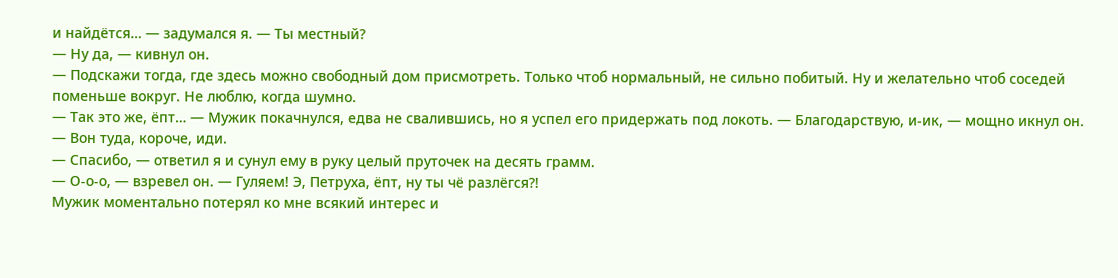и найдётся… — задумался я. — Ты местный?
— Ну да, — кивнул он.
— Подскажи тогда, где здесь можно свободный дом присмотреть. Только чтоб нормальный, не сильно побитый. Ну и желательно чтоб соседей поменьше вокруг. Не люблю, когда шумно.
— Так это же, ёпт… — Мужик покачнулся, едва не свалившись, но я успел его придержать под локоть. — Благодарствую, и-ик, — мощно икнул он. — Вон туда, короче, иди.
— Спасибо, — ответил я и сунул ему в руку целый пруточек на десять грамм.
— О-о-о, — взревел он. — Гуляем! Э, Петруха, ёпт, ну ты чё разлёгся⁈
Мужик моментально потерял ко мне всякий интерес и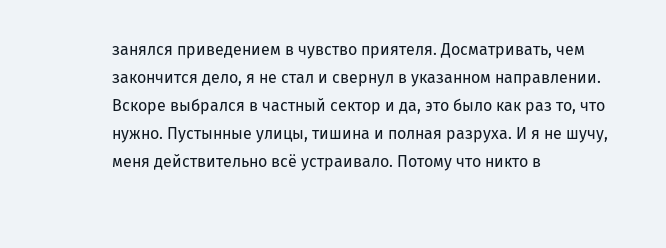занялся приведением в чувство приятеля. Досматривать, чем закончится дело, я не стал и свернул в указанном направлении.
Вскоре выбрался в частный сектор и да, это было как раз то, что нужно. Пустынные улицы, тишина и полная разруха. И я не шучу, меня действительно всё устраивало. Потому что никто в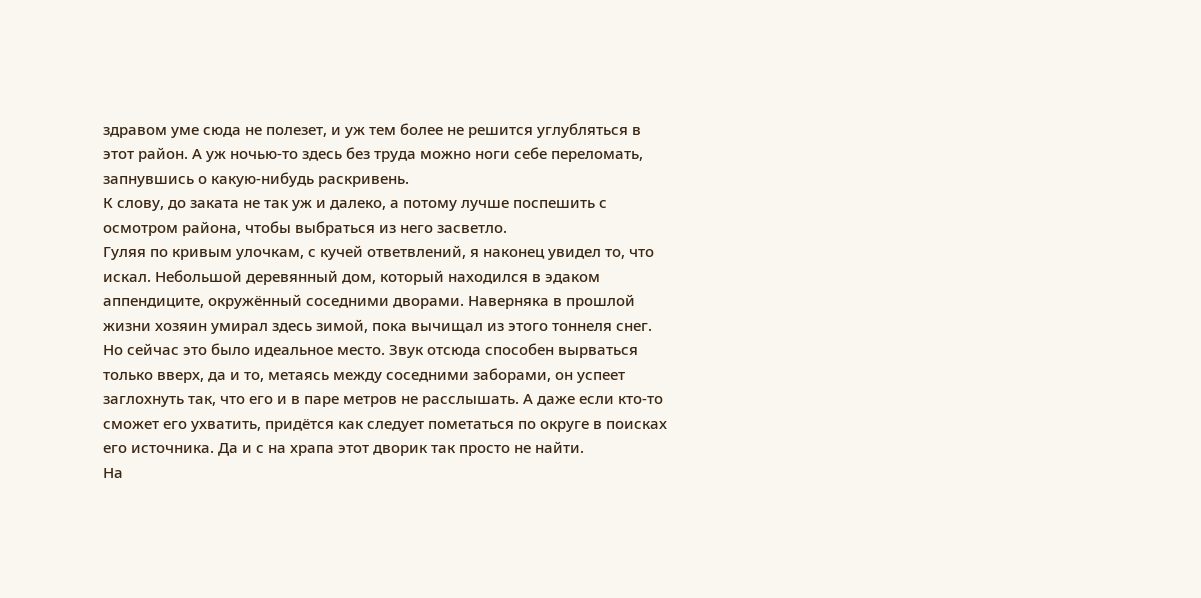здравом уме сюда не полезет, и уж тем более не решится углубляться в этот район. А уж ночью-то здесь без труда можно ноги себе переломать, запнувшись о какую-нибудь раскривень.
К слову, до заката не так уж и далеко, а потому лучше поспешить с осмотром района, чтобы выбраться из него засветло.
Гуляя по кривым улочкам, с кучей ответвлений, я наконец увидел то, что искал. Небольшой деревянный дом, который находился в эдаком аппендиците, окружённый соседними дворами. Наверняка в прошлой жизни хозяин умирал здесь зимой, пока вычищал из этого тоннеля снег. Но сейчас это было идеальное место. Звук отсюда способен вырваться только вверх, да и то, метаясь между соседними заборами, он успеет заглохнуть так, что его и в паре метров не расслышать. А даже если кто-то сможет его ухватить, придётся как следует пометаться по округе в поисках его источника. Да и с на храпа этот дворик так просто не найти.
На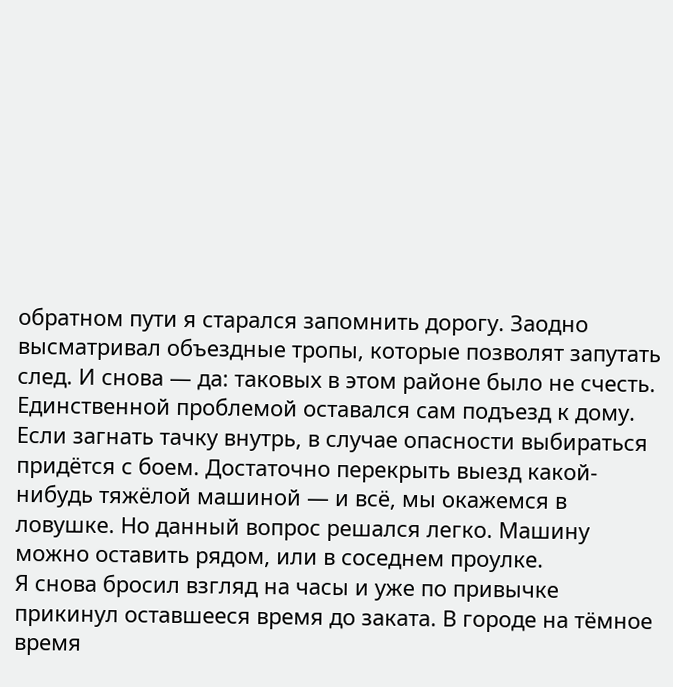обратном пути я старался запомнить дорогу. Заодно высматривал объездные тропы, которые позволят запутать след. И снова — да: таковых в этом районе было не счесть.
Единственной проблемой оставался сам подъезд к дому. Если загнать тачку внутрь, в случае опасности выбираться придётся с боем. Достаточно перекрыть выезд какой-нибудь тяжёлой машиной — и всё, мы окажемся в ловушке. Но данный вопрос решался легко. Машину можно оставить рядом, или в соседнем проулке.
Я снова бросил взгляд на часы и уже по привычке прикинул оставшееся время до заката. В городе на тёмное время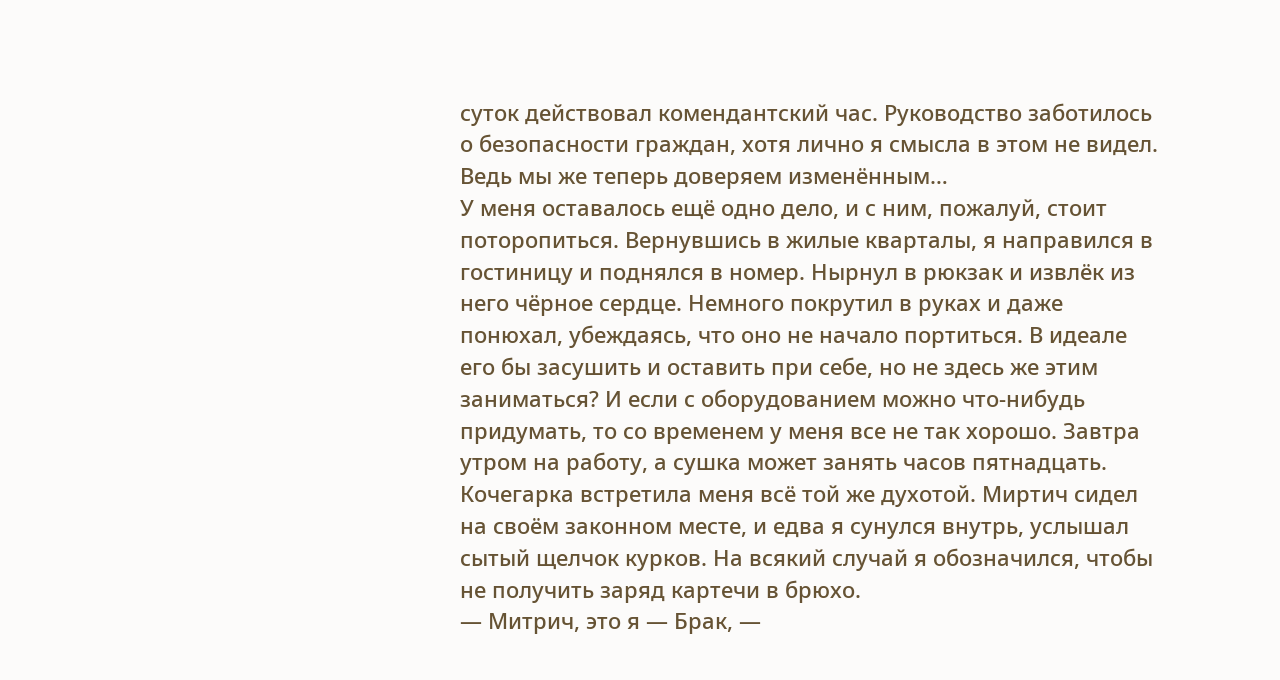суток действовал комендантский час. Руководство заботилось о безопасности граждан, хотя лично я смысла в этом не видел. Ведь мы же теперь доверяем изменённым…
У меня оставалось ещё одно дело, и с ним, пожалуй, стоит поторопиться. Вернувшись в жилые кварталы, я направился в гостиницу и поднялся в номер. Нырнул в рюкзак и извлёк из него чёрное сердце. Немного покрутил в руках и даже понюхал, убеждаясь, что оно не начало портиться. В идеале его бы засушить и оставить при себе, но не здесь же этим заниматься? И если с оборудованием можно что-нибудь придумать, то со временем у меня все не так хорошо. Завтра утром на работу, а сушка может занять часов пятнадцать.
Кочегарка встретила меня всё той же духотой. Миртич сидел на своём законном месте, и едва я сунулся внутрь, услышал сытый щелчок курков. На всякий случай я обозначился, чтобы не получить заряд картечи в брюхо.
— Митрич, это я — Брак, —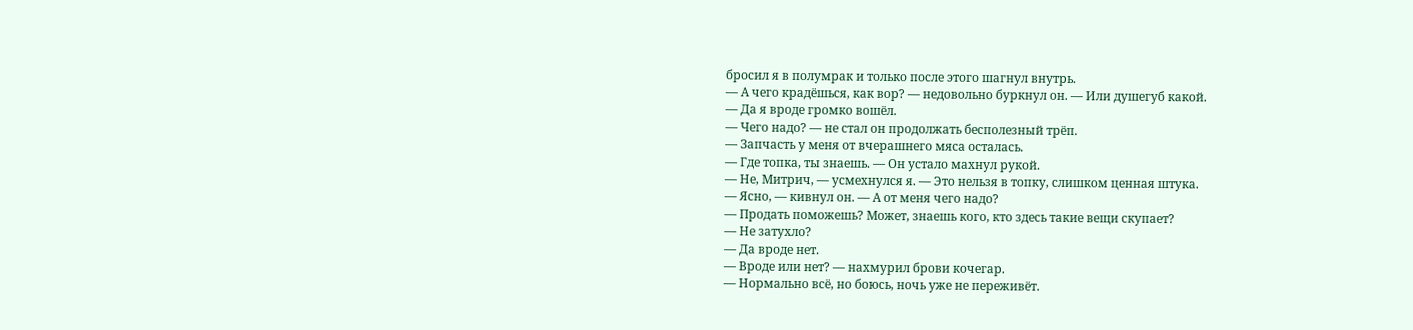бросил я в полумрак и только после этого шагнул внутрь.
— А чего крадёшься, как вор? — недовольно буркнул он. — Или душегуб какой.
— Да я вроде громко вошёл.
— Чего надо? — не стал он продолжать бесполезный трёп.
— Запчасть у меня от вчерашнего мяса осталась.
— Где топка, ты знаешь. — Он устало махнул рукой.
— Не, Митрич, — усмехнулся я. — Это нельзя в топку, слишком ценная штука.
— Ясно, — кивнул он. — А от меня чего надо?
— Продать поможешь? Может, знаешь кого, кто здесь такие вещи скупает?
— Не затухло?
— Да вроде нет.
— Вроде или нет? — нахмурил брови кочегар.
— Нормально всё, но боюсь, ночь уже не переживёт.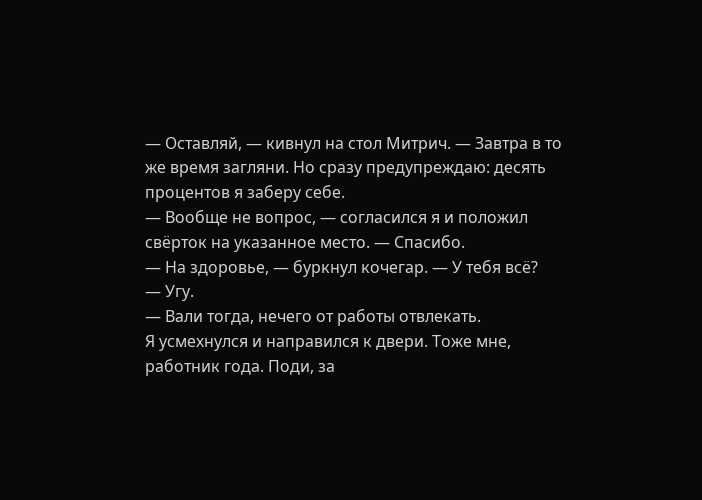— Оставляй, — кивнул на стол Митрич. — Завтра в то же время загляни. Но сразу предупреждаю: десять процентов я заберу себе.
— Вообще не вопрос, — согласился я и положил свёрток на указанное место. — Спасибо.
— На здоровье, — буркнул кочегар. — У тебя всё?
— Угу.
— Вали тогда, нечего от работы отвлекать.
Я усмехнулся и направился к двери. Тоже мне, работник года. Поди, за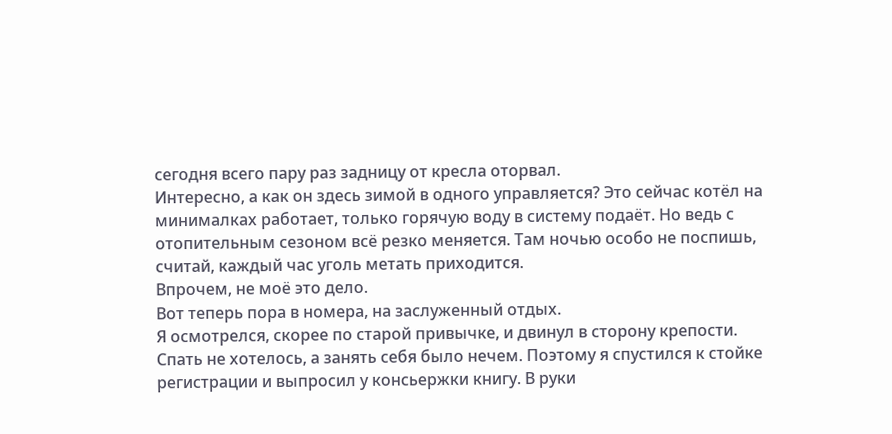сегодня всего пару раз задницу от кресла оторвал.
Интересно, а как он здесь зимой в одного управляется? Это сейчас котёл на минималках работает, только горячую воду в систему подаёт. Но ведь с отопительным сезоном всё резко меняется. Там ночью особо не поспишь, считай, каждый час уголь метать приходится.
Впрочем, не моё это дело.
Вот теперь пора в номера, на заслуженный отдых.
Я осмотрелся, скорее по старой привычке, и двинул в сторону крепости.
Спать не хотелось, а занять себя было нечем. Поэтому я спустился к стойке регистрации и выпросил у консьержки книгу. В руки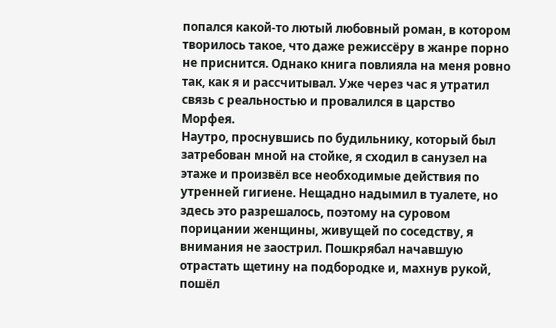попался какой-то лютый любовный роман, в котором творилось такое, что даже режиссёру в жанре порно не приснится. Однако книга повлияла на меня ровно так, как я и рассчитывал. Уже через час я утратил связь с реальностью и провалился в царство Морфея.
Наутро, проснувшись по будильнику, который был затребован мной на стойке, я сходил в санузел на этаже и произвёл все необходимые действия по утренней гигиене. Нещадно надымил в туалете, но здесь это разрешалось, поэтому на суровом порицании женщины, живущей по соседству, я внимания не заострил. Пошкрябал начавшую отрастать щетину на подбородке и, махнув рукой, пошёл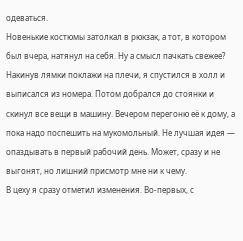одеваться.
Новенькие костюмы затолкал в рюкзак, а тот, в котором был вчера, натянул на себя. Ну а смысл пачкать свежее? Накинув лямки поклажи на плечи, я спустился в холл и выписался из номера. Потом добрался до стоянки и скинул все вещи в машину. Вечером перегоню её к дому, а пока надо поспешить на мукомольный. Не лучшая идея — опаздывать в первый рабочий день. Может, сразу и не выгонят, но лишний присмотр мне ни к чему.
В цеху я сразу отметил изменения. Во-первых, с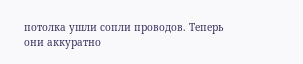потолка ушли сопли проводов. Теперь они аккуратно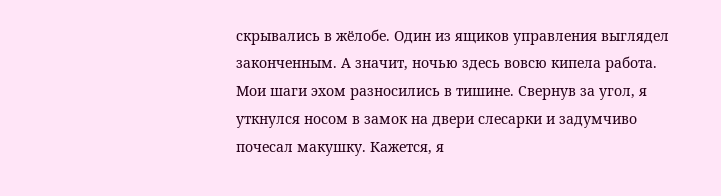скрывались в жёлобе. Один из ящиков управления выглядел законченным. А значит, ночью здесь вовсю кипела работа.
Мои шаги эхом разносились в тишине. Свернув за угол, я уткнулся носом в замок на двери слесарки и задумчиво почесал макушку. Кажется, я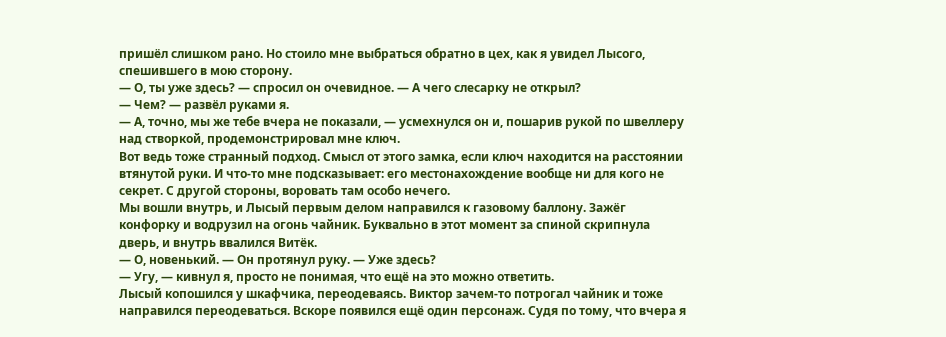пришёл слишком рано. Но стоило мне выбраться обратно в цех, как я увидел Лысого, спешившего в мою сторону.
— О, ты уже здесь? — спросил он очевидное. — А чего слесарку не открыл?
— Чем? — развёл руками я.
— А, точно, мы же тебе вчера не показали, — усмехнулся он и, пошарив рукой по швеллеру над створкой, продемонстрировал мне ключ.
Вот ведь тоже странный подход. Смысл от этого замка, если ключ находится на расстоянии втянутой руки. И что-то мне подсказывает: его местонахождение вообще ни для кого не секрет. С другой стороны, воровать там особо нечего.
Мы вошли внутрь, и Лысый первым делом направился к газовому баллону. Зажёг конфорку и водрузил на огонь чайник. Буквально в этот момент за спиной скрипнула дверь, и внутрь ввалился Витёк.
— О, новенький. — Он протянул руку. — Уже здесь?
— Угу, — кивнул я, просто не понимая, что ещё на это можно ответить.
Лысый копошился у шкафчика, переодеваясь. Виктор зачем-то потрогал чайник и тоже направился переодеваться. Вскоре появился ещё один персонаж. Судя по тому, что вчера я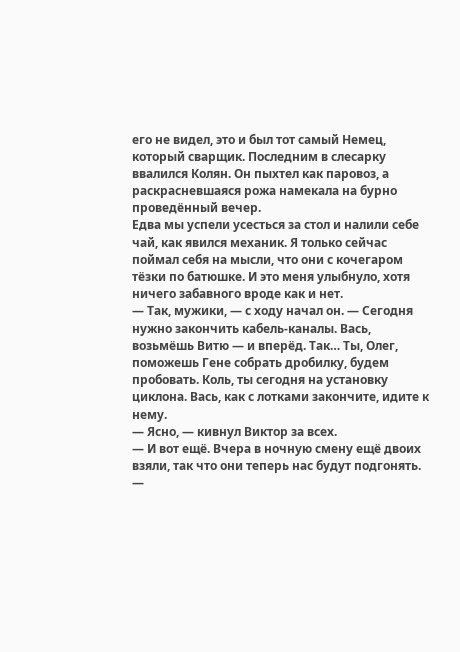его не видел, это и был тот самый Немец, который сварщик. Последним в слесарку ввалился Колян. Он пыхтел как паровоз, а раскрасневшаяся рожа намекала на бурно проведённый вечер.
Едва мы успели усесться за стол и налили себе чай, как явился механик. Я только сейчас поймал себя на мысли, что они с кочегаром тёзки по батюшке. И это меня улыбнуло, хотя ничего забавного вроде как и нет.
— Так, мужики, — с ходу начал он. — Сегодня нужно закончить кабель-каналы. Вась, возьмёшь Витю — и вперёд. Так… Ты, Олег, поможешь Гене собрать дробилку, будем пробовать. Коль, ты сегодня на установку циклона. Вась, как с лотками закончите, идите к нему.
— Ясно, — кивнул Виктор за всех.
— И вот ещё. Вчера в ночную смену ещё двоих взяли, так что они теперь нас будут подгонять.
—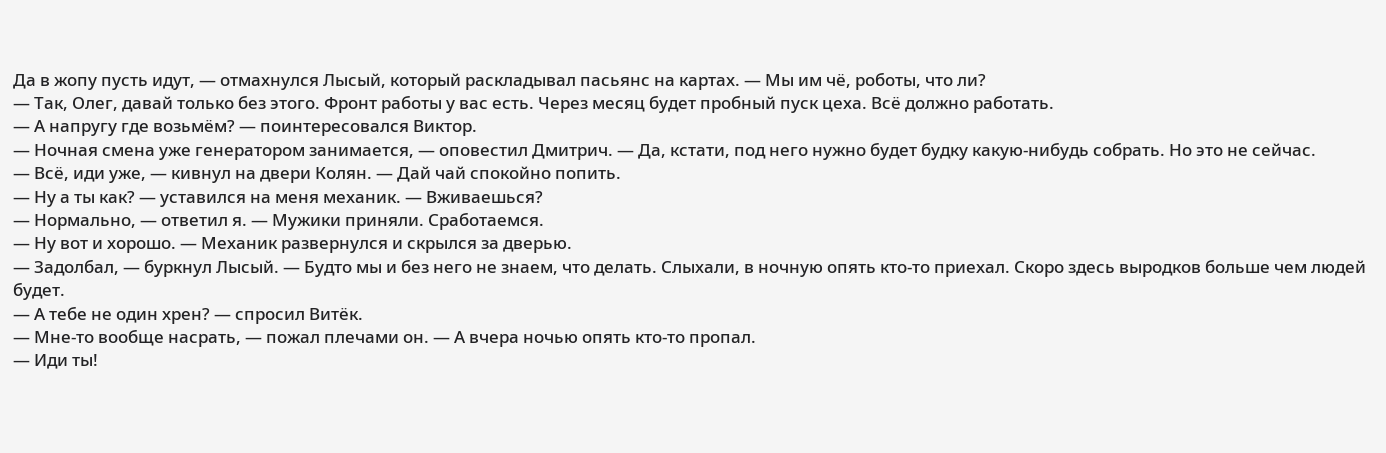Да в жопу пусть идут, — отмахнулся Лысый, который раскладывал пасьянс на картах. — Мы им чё, роботы, что ли?
— Так, Олег, давай только без этого. Фронт работы у вас есть. Через месяц будет пробный пуск цеха. Всё должно работать.
— А напругу где возьмём? — поинтересовался Виктор.
— Ночная смена уже генератором занимается, — оповестил Дмитрич. — Да, кстати, под него нужно будет будку какую-нибудь собрать. Но это не сейчас.
— Всё, иди уже, — кивнул на двери Колян. — Дай чай спокойно попить.
— Ну а ты как? — уставился на меня механик. — Вживаешься?
— Нормально, — ответил я. — Мужики приняли. Сработаемся.
— Ну вот и хорошо. — Механик развернулся и скрылся за дверью.
— Задолбал, — буркнул Лысый. — Будто мы и без него не знаем, что делать. Слыхали, в ночную опять кто-то приехал. Скоро здесь выродков больше чем людей будет.
— А тебе не один хрен? — спросил Витёк.
— Мне-то вообще насрать, — пожал плечами он. — А вчера ночью опять кто-то пропал.
— Иди ты!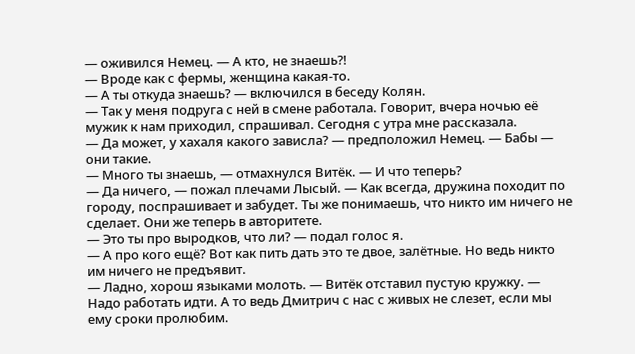— оживился Немец. — А кто, не знаешь⁈
— Вроде как с фермы, женщина какая-то.
— А ты откуда знаешь? — включился в беседу Колян.
— Так у меня подруга с ней в смене работала. Говорит, вчера ночью её мужик к нам приходил, спрашивал. Сегодня с утра мне рассказала.
— Да может, у хахаля какого зависла? — предположил Немец. — Бабы — они такие.
— Много ты знаешь, — отмахнулся Витёк. — И что теперь?
— Да ничего, — пожал плечами Лысый. — Как всегда, дружина походит по городу, поспрашивает и забудет. Ты же понимаешь, что никто им ничего не сделает. Они же теперь в авторитете.
— Это ты про выродков, что ли? — подал голос я.
— А про кого ещё? Вот как пить дать это те двое, залётные. Но ведь никто им ничего не предъявит.
— Ладно, хорош языками молоть. — Витёк отставил пустую кружку. — Надо работать идти. А то ведь Дмитрич с нас с живых не слезет, если мы ему сроки пролюбим.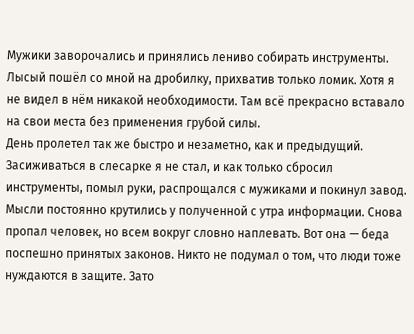Мужики заворочались и принялись лениво собирать инструменты. Лысый пошёл со мной на дробилку, прихватив только ломик. Хотя я не видел в нём никакой необходимости. Там всё прекрасно вставало на свои места без применения грубой силы.
День пролетел так же быстро и незаметно, как и предыдущий. Засиживаться в слесарке я не стал, и как только сбросил инструменты, помыл руки, распрощался с мужиками и покинул завод. Мысли постоянно крутились у полученной с утра информации. Снова пропал человек, но всем вокруг словно наплевать. Вот она — беда поспешно принятых законов. Никто не подумал о том, что люди тоже нуждаются в защите. Зато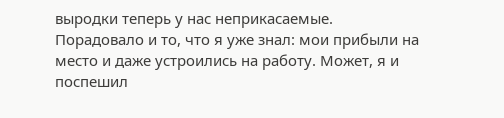выродки теперь у нас неприкасаемые.
Порадовало и то, что я уже знал: мои прибыли на место и даже устроились на работу. Может, я и поспешил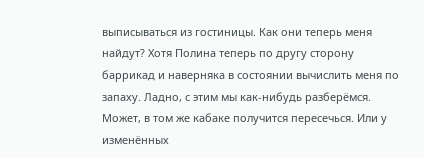выписываться из гостиницы. Как они теперь меня найдут? Хотя Полина теперь по другу сторону баррикад и наверняка в состоянии вычислить меня по запаху. Ладно, с этим мы как-нибудь разберёмся. Может, в том же кабаке получится пересечься. Или у изменённых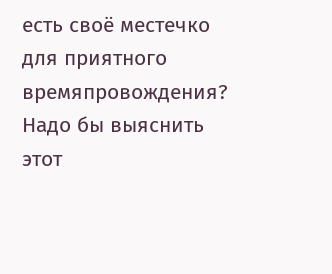есть своё местечко для приятного времяпровождения? Надо бы выяснить этот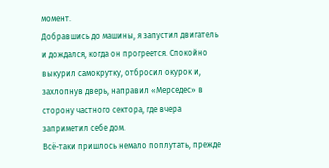момент.
Добравшись до машины, я запустил двигатель и дождался, когда он прогреется. Спокойно выкурил самокрутку, отбросил окурок и, захлопнув дверь, направил «Мерседес» в сторону частного сектора, где вчера заприметил себе дом.
Всё-таки пришлось немало поплутать, прежде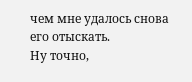чем мне удалось снова его отыскать.
Ну точно,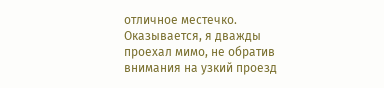отличное местечко. Оказывается, я дважды проехал мимо, не обратив внимания на узкий проезд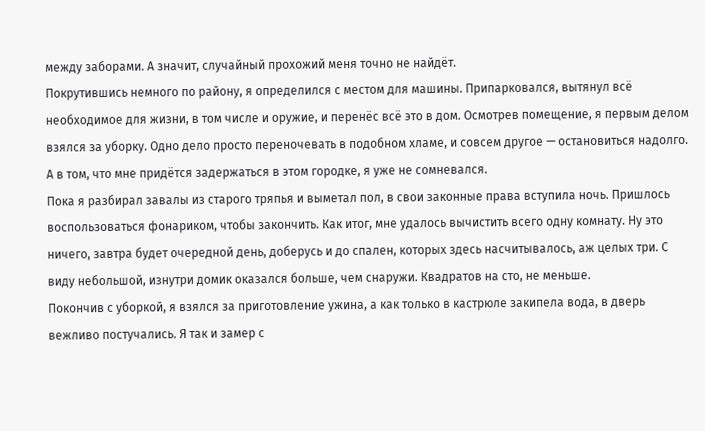между заборами. А значит, случайный прохожий меня точно не найдёт.
Покрутившись немного по району, я определился с местом для машины. Припарковался, вытянул всё необходимое для жизни, в том числе и оружие, и перенёс всё это в дом. Осмотрев помещение, я первым делом взялся за уборку. Одно дело просто переночевать в подобном хламе, и совсем другое — остановиться надолго. А в том, что мне придётся задержаться в этом городке, я уже не сомневался.
Пока я разбирал завалы из старого тряпья и выметал пол, в свои законные права вступила ночь. Пришлось воспользоваться фонариком, чтобы закончить. Как итог, мне удалось вычистить всего одну комнату. Ну это ничего, завтра будет очередной день, доберусь и до спален, которых здесь насчитывалось, аж целых три. С виду небольшой, изнутри домик оказался больше, чем снаружи. Квадратов на сто, не меньше.
Покончив с уборкой, я взялся за приготовление ужина, а как только в кастрюле закипела вода, в дверь вежливо постучались. Я так и замер с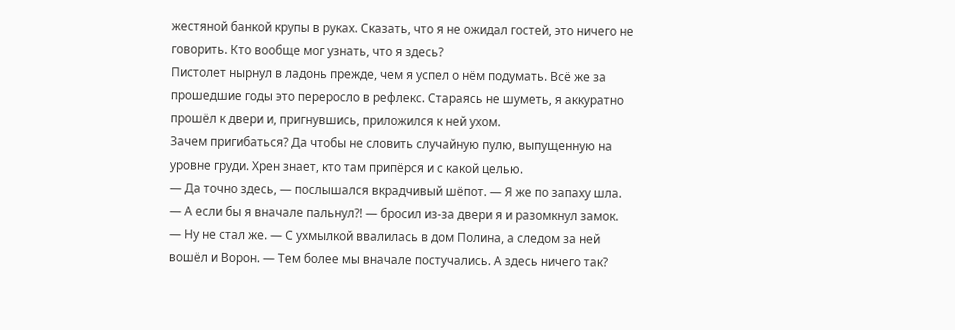жестяной банкой крупы в руках. Сказать, что я не ожидал гостей, это ничего не говорить. Кто вообще мог узнать, что я здесь?
Пистолет нырнул в ладонь прежде, чем я успел о нём подумать. Всё же за прошедшие годы это переросло в рефлекс. Стараясь не шуметь, я аккуратно прошёл к двери и, пригнувшись, приложился к ней ухом.
Зачем пригибаться? Да чтобы не словить случайную пулю, выпущенную на уровне груди. Хрен знает, кто там припёрся и с какой целью.
— Да точно здесь, — послышался вкрадчивый шёпот. — Я же по запаху шла.
— А если бы я вначале пальнул⁈ — бросил из-за двери я и разомкнул замок.
— Ну не стал же. — С ухмылкой ввалилась в дом Полина, а следом за ней вошёл и Ворон. — Тем более мы вначале постучались. А здесь ничего так?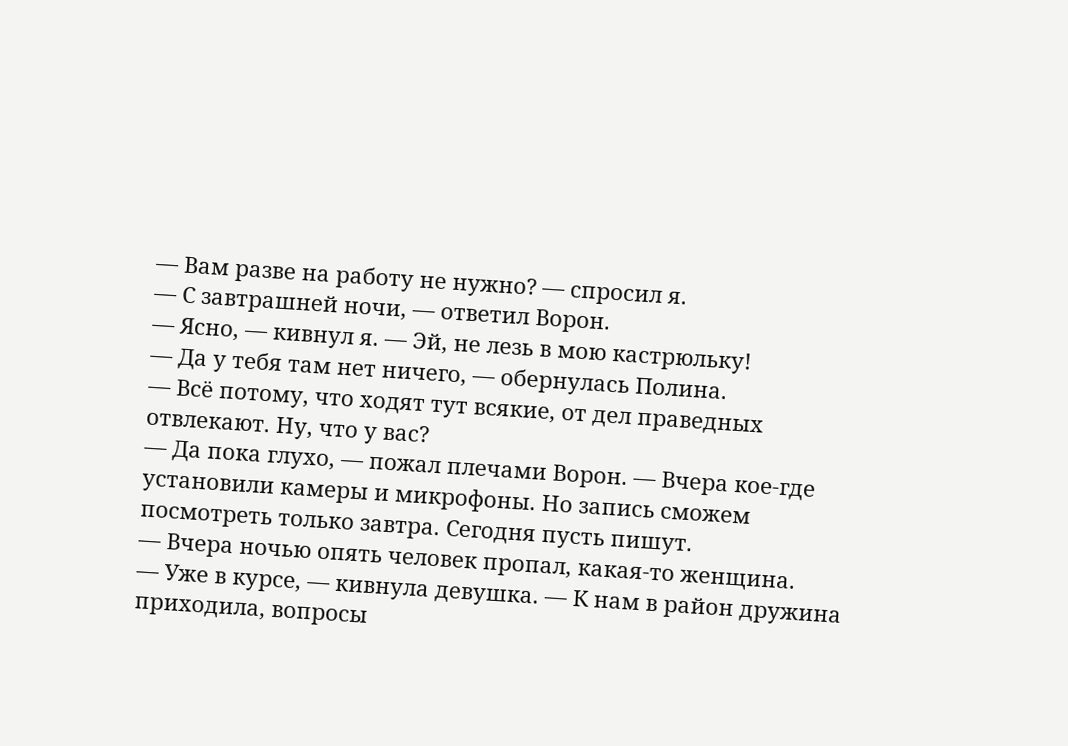— Вам разве на работу не нужно? — спросил я.
— С завтрашней ночи, — ответил Ворон.
— Ясно, — кивнул я. — Эй, не лезь в мою кастрюльку!
— Да у тебя там нет ничего, — обернулась Полина.
— Всё потому, что ходят тут всякие, от дел праведных отвлекают. Ну, что у вас?
— Да пока глухо, — пожал плечами Ворон. — Вчера кое-где установили камеры и микрофоны. Но запись сможем посмотреть только завтра. Сегодня пусть пишут.
— Вчера ночью опять человек пропал, какая-то женщина.
— Уже в курсе, — кивнула девушка. — К нам в район дружина приходила, вопросы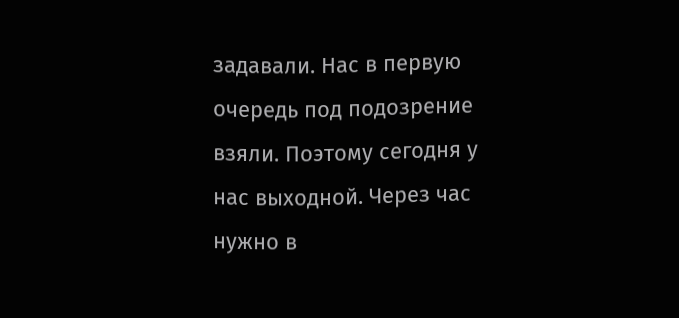задавали. Нас в первую очередь под подозрение взяли. Поэтому сегодня у нас выходной. Через час нужно в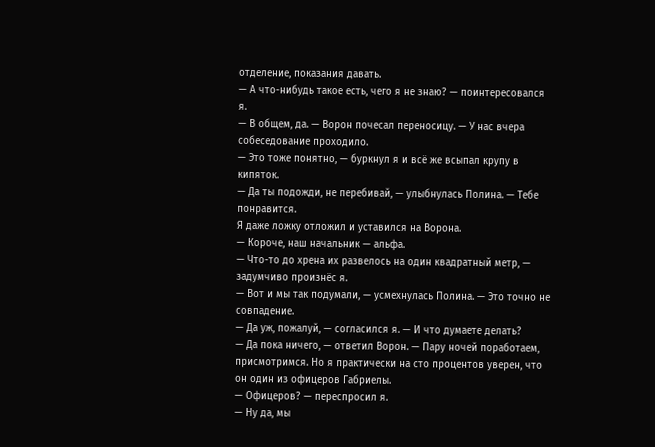отделение, показания давать.
— А что-нибудь такое есть, чего я не знаю? — поинтересовался я.
— В общем, да. — Ворон почесал переносицу. — У нас вчера собеседование проходило.
— Это тоже понятно, — буркнул я и всё же всыпал крупу в кипяток.
— Да ты подожди, не перебивай, — улыбнулась Полина. — Тебе понравится.
Я даже ложку отложил и уставился на Ворона.
— Короче, наш начальник — альфа.
— Что-то до хрена их развелось на один квадратный метр, — задумчиво произнёс я.
— Вот и мы так подумали, — усмехнулась Полина. — Это точно не совпадение.
— Да уж, пожалуй, — согласился я. — И что думаете делать?
— Да пока ничего, — ответил Ворон. — Пару ночей поработаем, присмотримся. Но я практически на сто процентов уверен, что он один из офицеров Габриелы.
— Офицеров? — переспросил я.
— Ну да, мы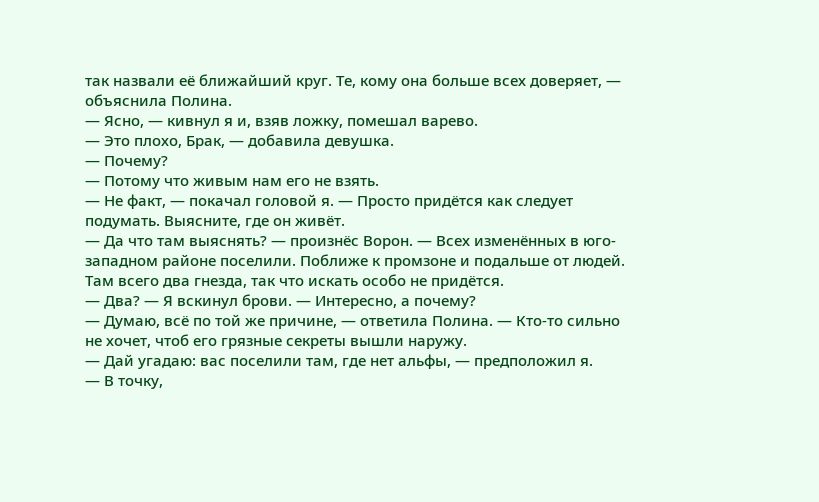так назвали её ближайший круг. Те, кому она больше всех доверяет, — объяснила Полина.
— Ясно, — кивнул я и, взяв ложку, помешал варево.
— Это плохо, Брак, — добавила девушка.
— Почему?
— Потому что живым нам его не взять.
— Не факт, — покачал головой я. — Просто придётся как следует подумать. Выясните, где он живёт.
— Да что там выяснять? — произнёс Ворон. — Всех изменённых в юго-западном районе поселили. Поближе к промзоне и подальше от людей. Там всего два гнезда, так что искать особо не придётся.
— Два? — Я вскинул брови. — Интересно, а почему?
— Думаю, всё по той же причине, — ответила Полина. — Кто-то сильно не хочет, чтоб его грязные секреты вышли наружу.
— Дай угадаю: вас поселили там, где нет альфы, — предположил я.
— В точку,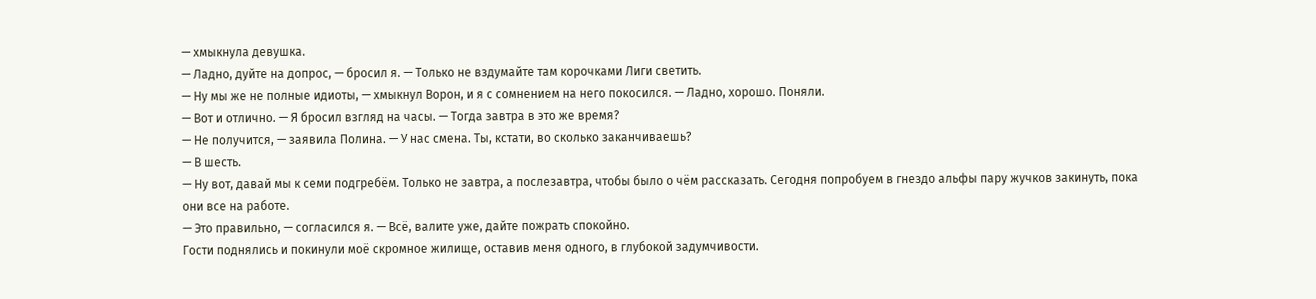— хмыкнула девушка.
— Ладно, дуйте на допрос, — бросил я. — Только не вздумайте там корочками Лиги светить.
— Ну мы же не полные идиоты, — хмыкнул Ворон, и я с сомнением на него покосился. — Ладно, хорошо. Поняли.
— Вот и отлично. — Я бросил взгляд на часы. — Тогда завтра в это же время?
— Не получится, — заявила Полина. — У нас смена. Ты, кстати, во сколько заканчиваешь?
— В шесть.
— Ну вот, давай мы к семи подгребём. Только не завтра, а послезавтра, чтобы было о чём рассказать. Сегодня попробуем в гнездо альфы пару жучков закинуть, пока они все на работе.
— Это правильно, — согласился я. — Всё, валите уже, дайте пожрать спокойно.
Гости поднялись и покинули моё скромное жилище, оставив меня одного, в глубокой задумчивости.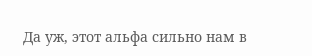Да уж, этот альфа сильно нам в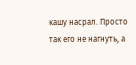кашу насрал. Просто так его не нагнуть, а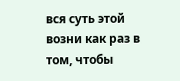вся суть этой возни как раз в том, чтобы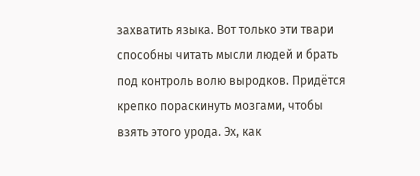захватить языка. Вот только эти твари способны читать мысли людей и брать под контроль волю выродков. Придётся крепко пораскинуть мозгами, чтобы взять этого урода. Эх, как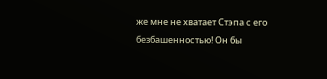же мне не хватает Стэпа с его безбашенностью! Он бы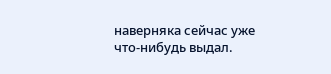наверняка сейчас уже что-нибудь выдал.